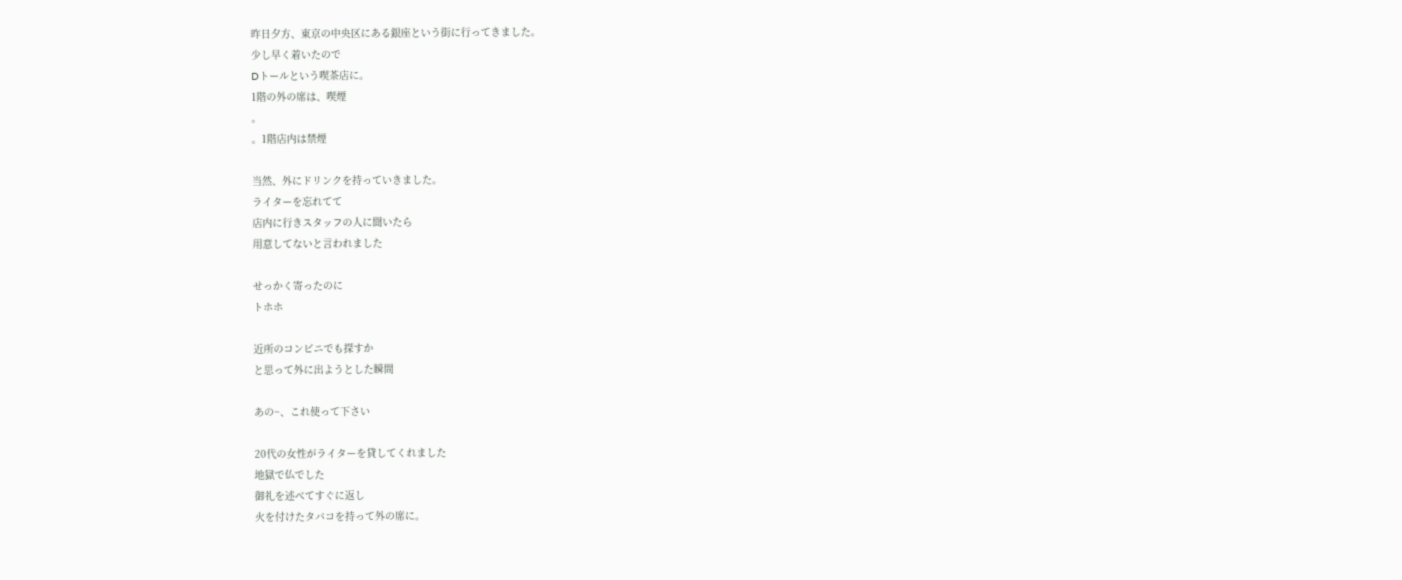昨日夕方、東京の中央区にある銀座という街に行ってきました。
少し早く着いたので
Dトールという喫茶店に。
1階の外の席は、喫煙
。
。1階店内は禁煙

当然、外にドリンクを持っていきました。
ライターを忘れてて
店内に行きスタッフの人に聞いたら
用意してないと言われました

せっかく寄ったのに
トホホ

近所のコンビニでも探すか
と思って外に出ようとした瞬間

あの~、これ使って下さい

20代の女性がライターを貸してくれました
地獄で仏でした
御礼を述べてすぐに返し
火を付けたタバコを持って外の席に。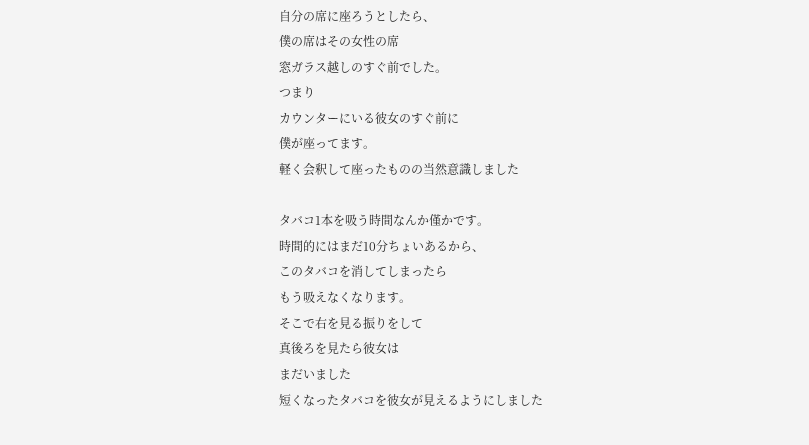自分の席に座ろうとしたら、
僕の席はその女性の席
窓ガラス越しのすぐ前でした。
つまり
カウンターにいる彼女のすぐ前に
僕が座ってます。
軽く会釈して座ったものの当然意識しました

タバコ1本を吸う時間なんか僅かです。
時間的にはまだ10分ちょいあるから、
このタバコを消してしまったら
もう吸えなくなります。
そこで右を見る振りをして
真後ろを見たら彼女は
まだいました
短くなったタバコを彼女が見えるようにしました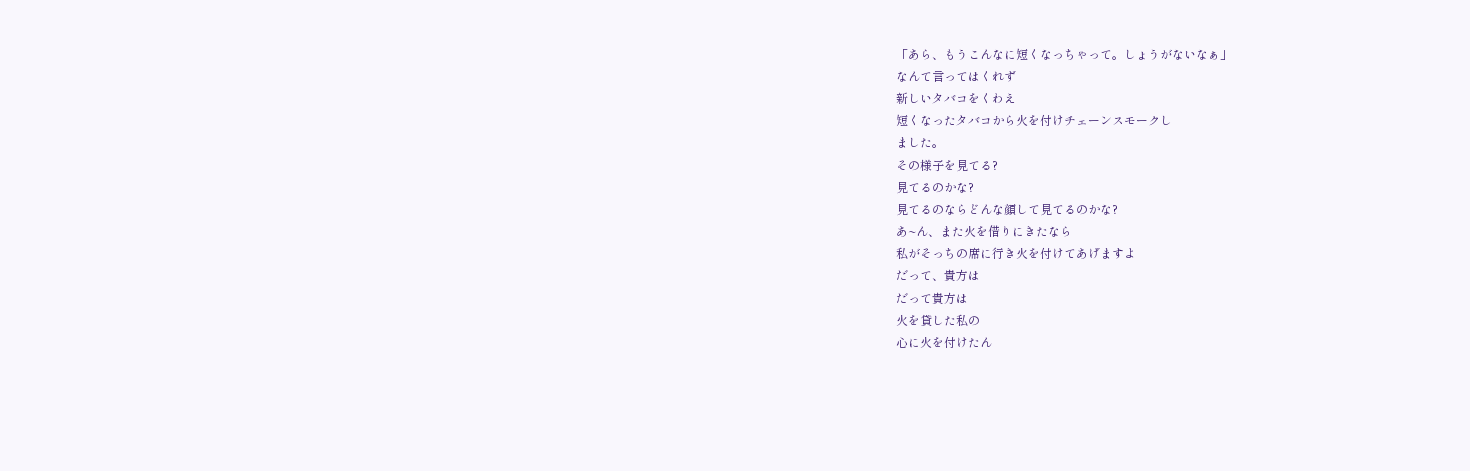「あら、もうこんなに短くなっちゃって。しょうがないなぁ」
なんて言ってはくれず
新しいタバコをくわえ
短くなったタバコから火を付けチェーンスモークし
ました。
その様子を見てる?
見てるのかな?
見てるのならどんな顔して見てるのかな?
あ~ん、また火を借りにきたなら
私がそっちの席に行き火を付けてあげますよ
だって、貴方は
だって貴方は
火を貸した私の
心に火を付けたん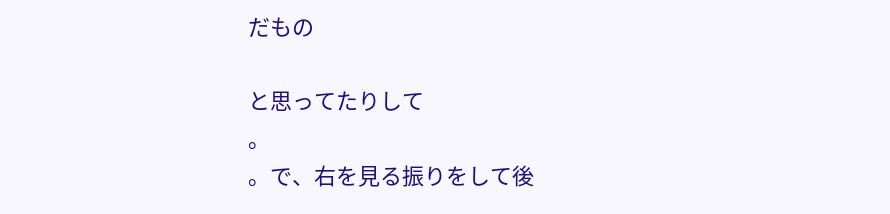だもの

と思ってたりして
。
。で、右を見る振りをして後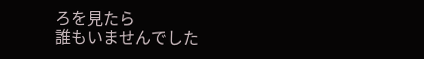ろを見たら
誰もいませんでした